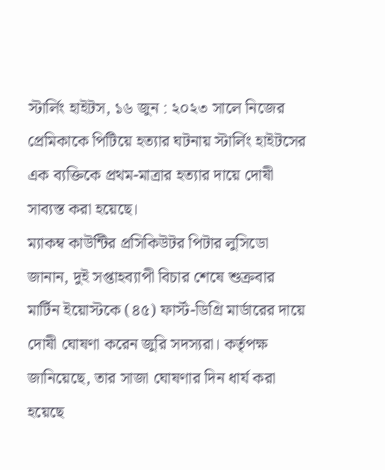স্টার্লিং হাইটস, ১৬ জুন : ২০২৩ সালে নিজের প্রেমিকাকে পিটিয়ে হত্যার ঘটনায় স্টার্লিং হাইটসের এক ব্যক্তিকে প্রথম-মাত্রার হত্যার দায়ে দোষী সাব্যস্ত করা হয়েছে।
ম্যাকম্ব কাউন্টির প্রসিকিউটর পিটার লুসিডো জানান, দুই সপ্তাহব্যাপী বিচার শেষে শুক্রবার মার্টিন ইয়োস্টকে (৪৫) ফার্স্ট-ডিগ্রি মার্ডারের দায়ে দোষী ঘোষণা করেন জুরি সদস্যরা। কর্তৃপক্ষ জানিয়েছে, তার সাজা ঘোষণার দিন ধার্য করা হয়েছে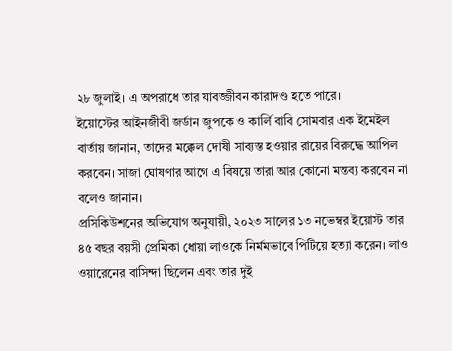২৮ জুলাই। এ অপরাধে তার যাবজ্জীবন কারাদণ্ড হতে পারে।
ইয়োস্টের আইনজীবী জর্ডান জুপকে ও কার্লি বাবি সোমবার এক ইমেইল বার্তায় জানান, তাদের মক্কেল দোষী সাব্যস্ত হওয়ার রায়ের বিরুদ্ধে আপিল করবেন। সাজা ঘোষণার আগে এ বিষয়ে তারা আর কোনো মন্তব্য করবেন না বলেও জানান।
প্রসিকিউশনের অভিযোগ অনুযায়ী, ২০২৩ সালের ১৩ নভেম্বর ইয়োস্ট তার ৪৫ বছর বয়সী প্রেমিকা ধোয়া লাওকে নির্মমভাবে পিটিয়ে হত্যা করেন। লাও ওয়ারেনের বাসিন্দা ছিলেন এবং তার দুই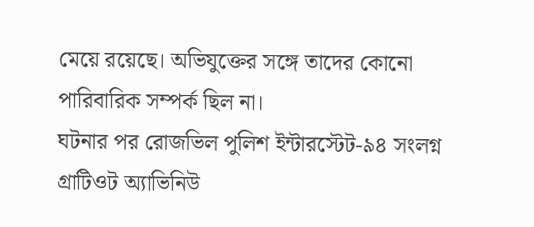মেয়ে রয়েছে। অভিযুক্তের সঙ্গে তাদের কোনো পারিবারিক সম্পর্ক ছিল না।
ঘটনার পর রোজভিল পুলিশ ইন্টারস্টেট-৯৪ সংলগ্ন গ্রাটিওট অ্যাভিনিউ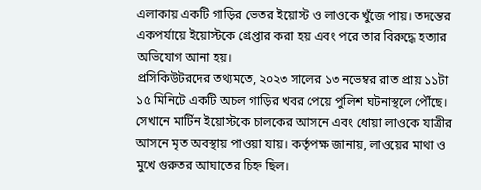এলাকায় একটি গাড়ির ভেতর ইয়োস্ট ও লাওকে খুঁজে পায়। তদন্তের একপর্যায়ে ইয়োস্টকে গ্রেপ্তার করা হয় এবং পরে তার বিরুদ্ধে হত্যার অভিযোগ আনা হয়।
প্রসিকিউটরদের তথ্যমতে, ২০২৩ সালের ১৩ নভেম্বর রাত প্রায় ১১টা ১৫ মিনিটে একটি অচল গাড়ির খবর পেয়ে পুলিশ ঘটনাস্থলে পৌঁছে। সেখানে মার্টিন ইয়োস্টকে চালকের আসনে এবং ধোয়া লাওকে যাত্রীর আসনে মৃত অবস্থায় পাওয়া যায়। কর্তৃপক্ষ জানায়, লাওয়ের মাথা ও মুখে গুরুতর আঘাতের চিহ্ন ছিল।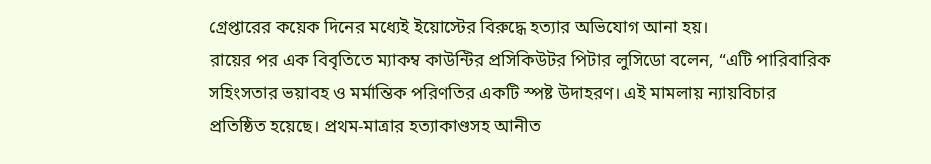গ্রেপ্তারের কয়েক দিনের মধ্যেই ইয়োস্টের বিরুদ্ধে হত্যার অভিযোগ আনা হয়।
রায়ের পর এক বিবৃতিতে ম্যাকম্ব কাউন্টির প্রসিকিউটর পিটার লুসিডো বলেন, “এটি পারিবারিক সহিংসতার ভয়াবহ ও মর্মান্তিক পরিণতির একটি স্পষ্ট উদাহরণ। এই মামলায় ন্যায়বিচার প্রতিষ্ঠিত হয়েছে। প্রথম-মাত্রার হত্যাকাণ্ডসহ আনীত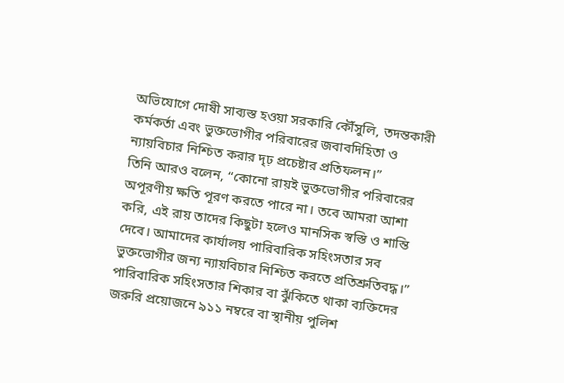অভিযোগে দোষী সাব্যস্ত হওয়া সরকারি কৌঁসুলি, তদন্তকারী কর্মকর্তা এবং ভুক্তভোগীর পরিবারের জবাবদিহিতা ও ন্যায়বিচার নিশ্চিত করার দৃঢ় প্রচেষ্টার প্রতিফলন।”
তিনি আরও বলেন, “কোনো রায়ই ভুক্তভোগীর পরিবারের অপূরণীয় ক্ষতি পূরণ করতে পারে না। তবে আমরা আশা করি, এই রায় তাদের কিছুটা হলেও মানসিক স্বস্তি ও শান্তি দেবে। আমাদের কার্যালয় পারিবারিক সহিংসতার সব ভুক্তভোগীর জন্য ন্যায়বিচার নিশ্চিত করতে প্রতিশ্রুতিবদ্ধ।”
পারিবারিক সহিংসতার শিকার বা ঝুঁকিতে থাকা ব্যক্তিদের জরুরি প্রয়োজনে ৯১১ নম্বরে বা স্থানীয় পুলিশ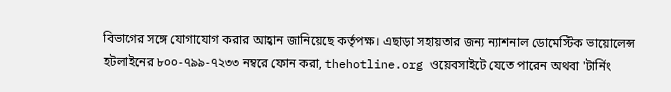বিভাগের সঙ্গে যোগাযোগ করার আহ্বান জানিয়েছে কর্তৃপক্ষ। এছাড়া সহায়তার জন্য ন্যাশনাল ডোমেস্টিক ভায়োলেন্স হটলাইনের ৮০০-৭৯৯-৭২৩৩ নম্বরে ফোন করা, thehotline.org ওয়েবসাইটে যেতে পারেন অথবা 'টার্নিং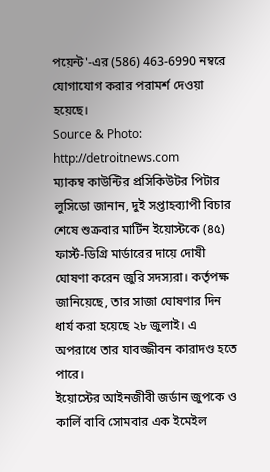পয়েন্ট'-এর (586) 463-6990 নম্বরে যোগাযোগ করার পরামর্শ দেওয়া হয়েছে।
Source & Photo: http://detroitnews.com
ম্যাকম্ব কাউন্টির প্রসিকিউটর পিটার লুসিডো জানান, দুই সপ্তাহব্যাপী বিচার শেষে শুক্রবার মার্টিন ইয়োস্টকে (৪৫) ফার্স্ট-ডিগ্রি মার্ডারের দায়ে দোষী ঘোষণা করেন জুরি সদস্যরা। কর্তৃপক্ষ জানিয়েছে, তার সাজা ঘোষণার দিন ধার্য করা হয়েছে ২৮ জুলাই। এ অপরাধে তার যাবজ্জীবন কারাদণ্ড হতে পারে।
ইয়োস্টের আইনজীবী জর্ডান জুপকে ও কার্লি বাবি সোমবার এক ইমেইল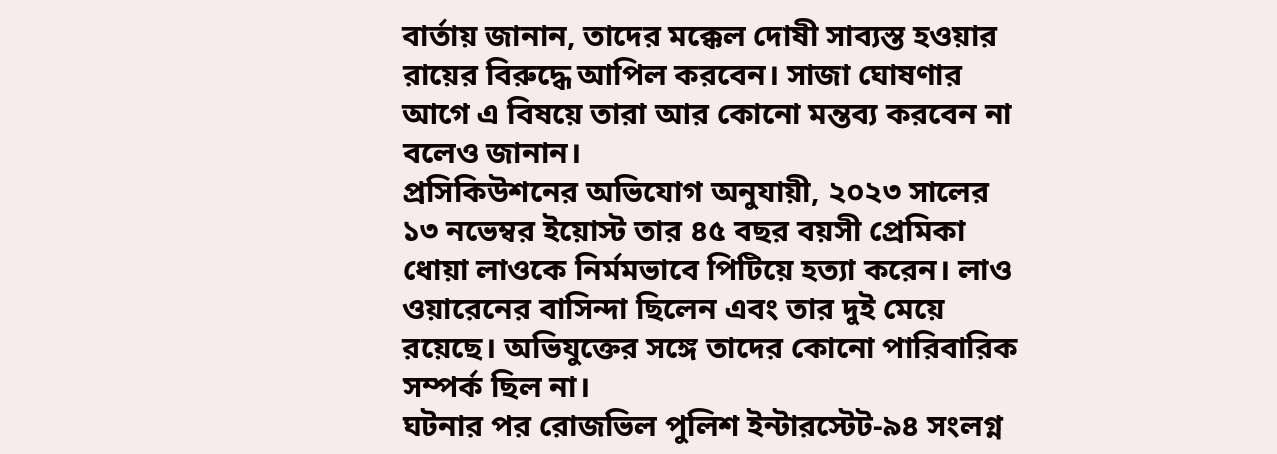বার্তায় জানান, তাদের মক্কেল দোষী সাব্যস্ত হওয়ার রায়ের বিরুদ্ধে আপিল করবেন। সাজা ঘোষণার আগে এ বিষয়ে তারা আর কোনো মন্তব্য করবেন না বলেও জানান।
প্রসিকিউশনের অভিযোগ অনুযায়ী, ২০২৩ সালের ১৩ নভেম্বর ইয়োস্ট তার ৪৫ বছর বয়সী প্রেমিকা ধোয়া লাওকে নির্মমভাবে পিটিয়ে হত্যা করেন। লাও ওয়ারেনের বাসিন্দা ছিলেন এবং তার দুই মেয়ে রয়েছে। অভিযুক্তের সঙ্গে তাদের কোনো পারিবারিক সম্পর্ক ছিল না।
ঘটনার পর রোজভিল পুলিশ ইন্টারস্টেট-৯৪ সংলগ্ন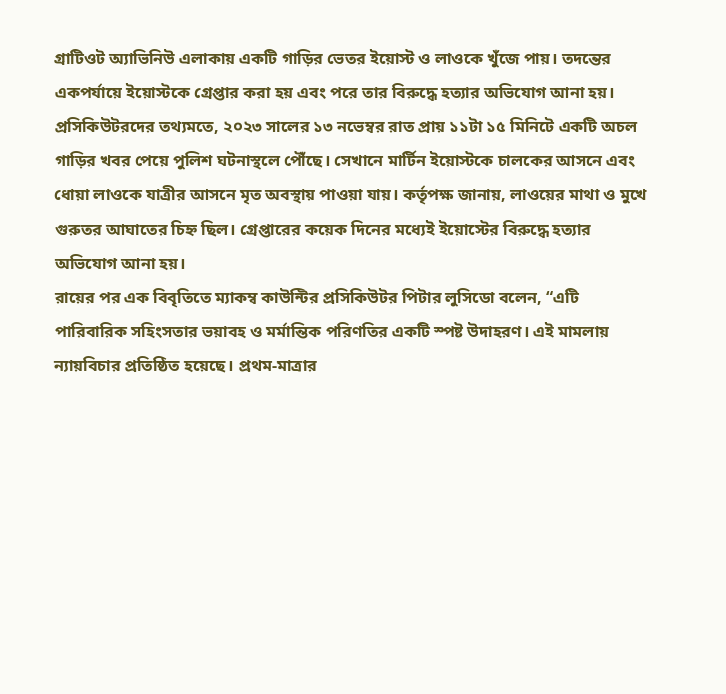গ্রাটিওট অ্যাভিনিউ এলাকায় একটি গাড়ির ভেতর ইয়োস্ট ও লাওকে খুঁজে পায়। তদন্তের একপর্যায়ে ইয়োস্টকে গ্রেপ্তার করা হয় এবং পরে তার বিরুদ্ধে হত্যার অভিযোগ আনা হয়।
প্রসিকিউটরদের তথ্যমতে, ২০২৩ সালের ১৩ নভেম্বর রাত প্রায় ১১টা ১৫ মিনিটে একটি অচল গাড়ির খবর পেয়ে পুলিশ ঘটনাস্থলে পৌঁছে। সেখানে মার্টিন ইয়োস্টকে চালকের আসনে এবং ধোয়া লাওকে যাত্রীর আসনে মৃত অবস্থায় পাওয়া যায়। কর্তৃপক্ষ জানায়, লাওয়ের মাথা ও মুখে গুরুতর আঘাতের চিহ্ন ছিল। গ্রেপ্তারের কয়েক দিনের মধ্যেই ইয়োস্টের বিরুদ্ধে হত্যার অভিযোগ আনা হয়।
রায়ের পর এক বিবৃতিতে ম্যাকম্ব কাউন্টির প্রসিকিউটর পিটার লুসিডো বলেন, “এটি পারিবারিক সহিংসতার ভয়াবহ ও মর্মান্তিক পরিণতির একটি স্পষ্ট উদাহরণ। এই মামলায় ন্যায়বিচার প্রতিষ্ঠিত হয়েছে। প্রথম-মাত্রার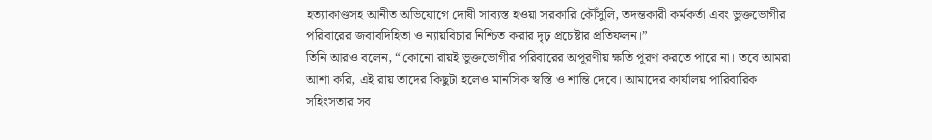হত্যাকাণ্ডসহ আনীত অভিযোগে দোষী সাব্যস্ত হওয়া সরকারি কৌঁসুলি, তদন্তকারী কর্মকর্তা এবং ভুক্তভোগীর পরিবারের জবাবদিহিতা ও ন্যায়বিচার নিশ্চিত করার দৃঢ় প্রচেষ্টার প্রতিফলন।”
তিনি আরও বলেন, “কোনো রায়ই ভুক্তভোগীর পরিবারের অপূরণীয় ক্ষতি পূরণ করতে পারে না। তবে আমরা আশা করি, এই রায় তাদের কিছুটা হলেও মানসিক স্বস্তি ও শান্তি দেবে। আমাদের কার্যালয় পারিবারিক সহিংসতার সব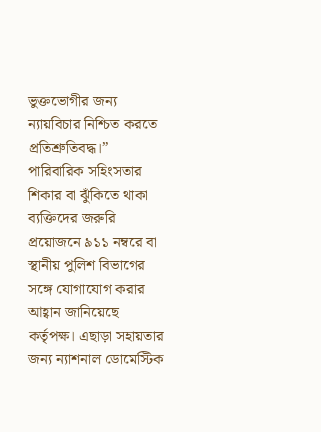ভুক্তভোগীর জন্য ন্যায়বিচার নিশ্চিত করতে প্রতিশ্রুতিবদ্ধ।”
পারিবারিক সহিংসতার শিকার বা ঝুঁকিতে থাকা ব্যক্তিদের জরুরি প্রয়োজনে ৯১১ নম্বরে বা স্থানীয় পুলিশ বিভাগের সঙ্গে যোগাযোগ করার আহ্বান জানিয়েছে কর্তৃপক্ষ। এছাড়া সহায়তার জন্য ন্যাশনাল ডোমেস্টিক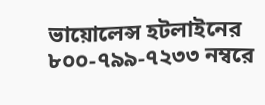ভায়োলেন্স হটলাইনের ৮০০-৭৯৯-৭২৩৩ নম্বরে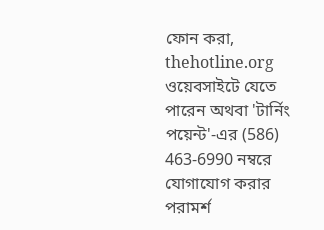ফোন করা, thehotline.org ওয়েবসাইটে যেতে পারেন অথবা 'টার্নিং পয়েন্ট'-এর (586) 463-6990 নম্বরে যোগাযোগ করার পরামর্শ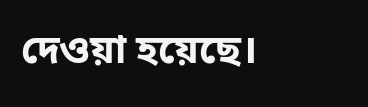দেওয়া হয়েছে।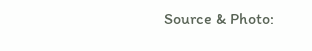Source & Photo: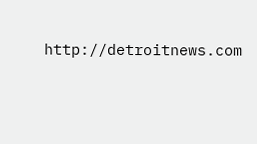http://detroitnews.com